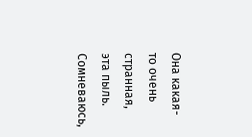Она какая-то очень странная, эта пыль. Сомневаюсь,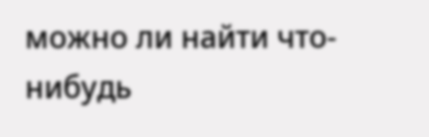можно ли найти что-нибудь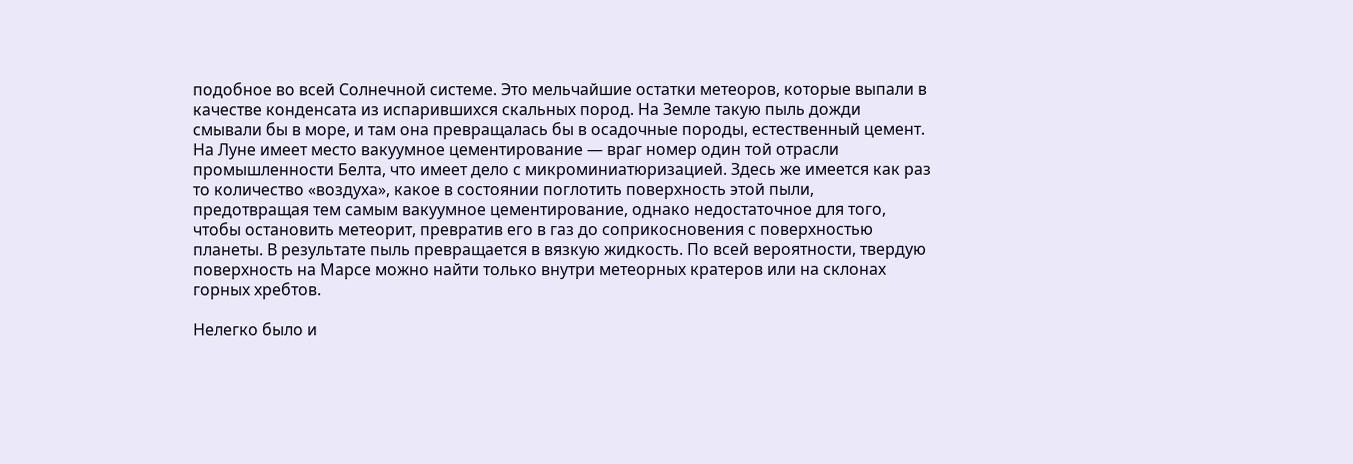подобное во всей Солнечной системе. Это мельчайшие остатки метеоров, которые выпали в качестве конденсата из испарившихся скальных пород. На Земле такую пыль дожди смывали бы в море, и там она превращалась бы в осадочные породы, естественный цемент. На Луне имеет место вакуумное цементирование — враг номер один той отрасли промышленности Белта, что имеет дело с микроминиатюризацией. Здесь же имеется как раз то количество «воздуха», какое в состоянии поглотить поверхность этой пыли, предотвращая тем самым вакуумное цементирование, однако недостаточное для того, чтобы остановить метеорит, превратив его в газ до соприкосновения с поверхностью планеты. В результате пыль превращается в вязкую жидкость. По всей вероятности, твердую поверхность на Марсе можно найти только внутри метеорных кратеров или на склонах горных хребтов.

Нелегко было и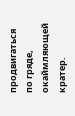продвигаться по гряде, окаймляющей кратер.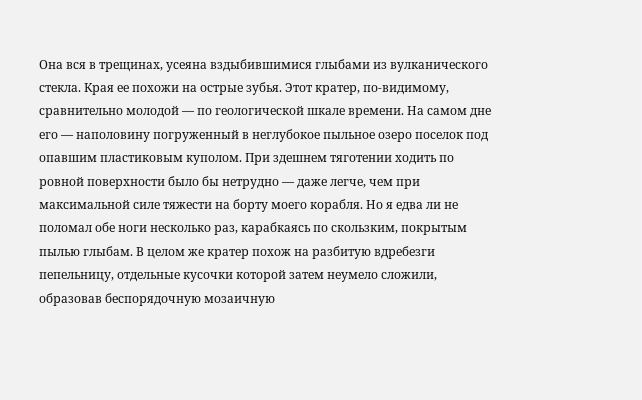Она вся в трещинах, усеяна вздыбившимися глыбами из вулканического стекла. Края ее похожи на острые зубья. Этот кратер, по-видимому, сравнительно молодой — по геологической шкале времени. На самом дне его — наполовину погруженный в неглубокое пыльное озеро поселок под опавшим пластиковым куполом. При здешнем тяготении ходить по ровной поверхности было бы нетрудно — даже легче, чем при максимальной силе тяжести на борту моего корабля. Но я едва ли не поломал обе ноги несколько раз, карабкаясь по скользким, покрытым пылью глыбам. В целом же кратер похож на разбитую вдребезги пепельницу, отдельные кусочки которой затем неумело сложили, образовав беспорядочную мозаичную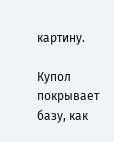картину.

Купол покрывает базу, как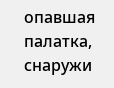опавшая палатка, снаружи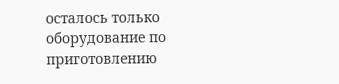осталось только оборудование по приготовлению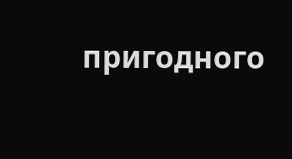пригодного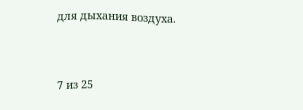для дыхания воздуха.



7 из 25